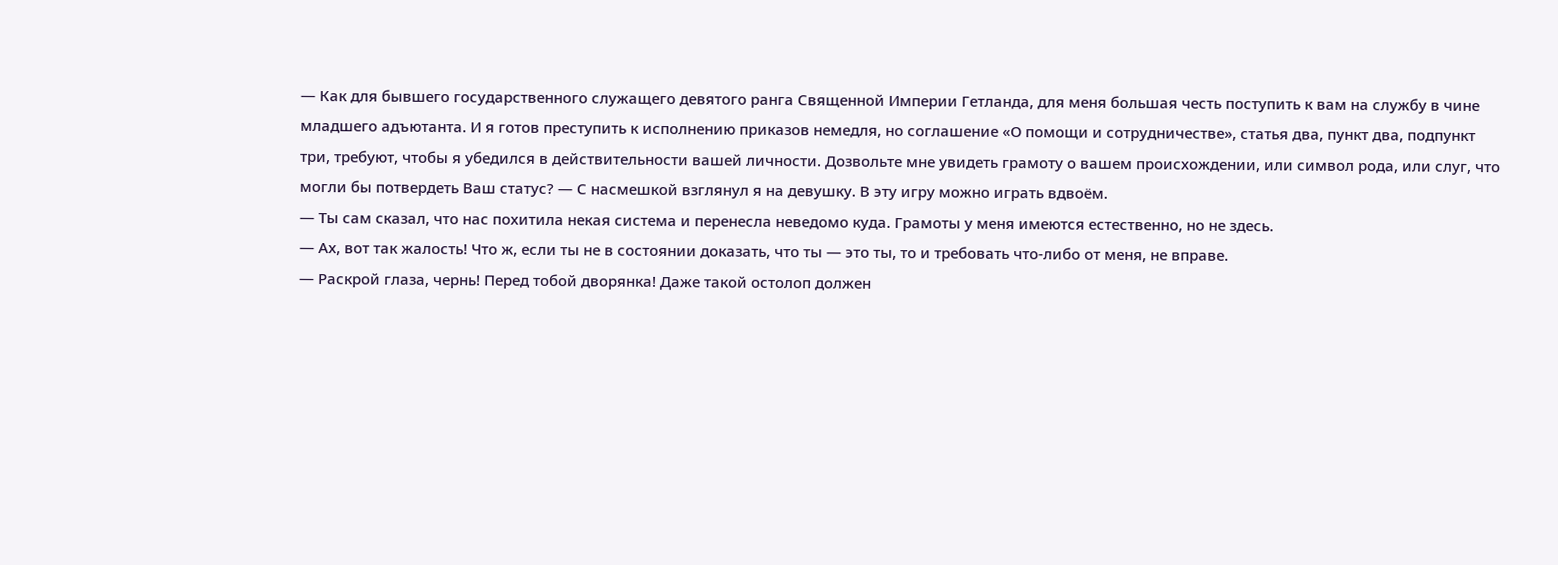— Как для бывшего государственного служащего девятого ранга Священной Империи Гетланда, для меня большая честь поступить к вам на службу в чине младшего адъютанта. И я готов преступить к исполнению приказов немедля, но соглашение «О помощи и сотрудничестве», статья два, пункт два, подпункт три, требуют, чтобы я убедился в действительности вашей личности. Дозвольте мне увидеть грамоту о вашем происхождении, или символ рода, или слуг, что могли бы потвердеть Ваш статус? — С насмешкой взглянул я на девушку. В эту игру можно играть вдвоём.
— Ты сам сказал, что нас похитила некая система и перенесла неведомо куда. Грамоты у меня имеются естественно, но не здесь.
— Ах, вот так жалость! Что ж, если ты не в состоянии доказать, что ты — это ты, то и требовать что-либо от меня, не вправе.
— Раскрой глаза, чернь! Перед тобой дворянка! Даже такой остолоп должен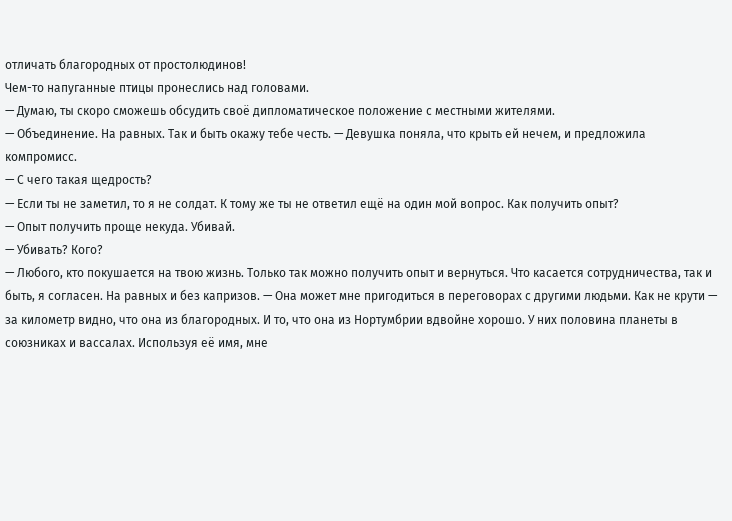отличать благородных от простолюдинов!
Чем-то напуганные птицы пронеслись над головами.
— Думаю, ты скоро сможешь обсудить своё дипломатическое положение с местными жителями.
— Объединение. На равных. Так и быть окажу тебе честь. — Девушка поняла, что крыть ей нечем, и предложила компромисс.
— С чего такая щедрость?
— Если ты не заметил, то я не солдат. К тому же ты не ответил ещё на один мой вопрос. Как получить опыт?
— Опыт получить проще некуда. Убивай.
— Убивать? Кого?
— Любого, кто покушается на твою жизнь. Только так можно получить опыт и вернуться. Что касается сотрудничества, так и быть, я согласен. На равных и без капризов. — Она может мне пригодиться в переговорах с другими людьми. Как не крути — за километр видно, что она из благородных. И то, что она из Нортумбрии вдвойне хорошо. У них половина планеты в союзниках и вассалах. Используя её имя, мне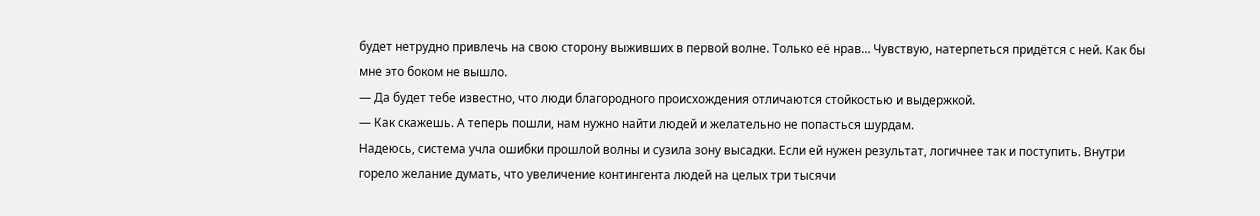будет нетрудно привлечь на свою сторону выживших в первой волне. Только её нрав… Чувствую, натерпеться придётся с ней. Как бы мне это боком не вышло.
— Да будет тебе известно, что люди благородного происхождения отличаются стойкостью и выдержкой.
— Как скажешь. А теперь пошли, нам нужно найти людей и желательно не попасться шурдам.
Надеюсь, система учла ошибки прошлой волны и сузила зону высадки. Если ей нужен результат, логичнее так и поступить. Внутри горело желание думать, что увеличение контингента людей на целых три тысячи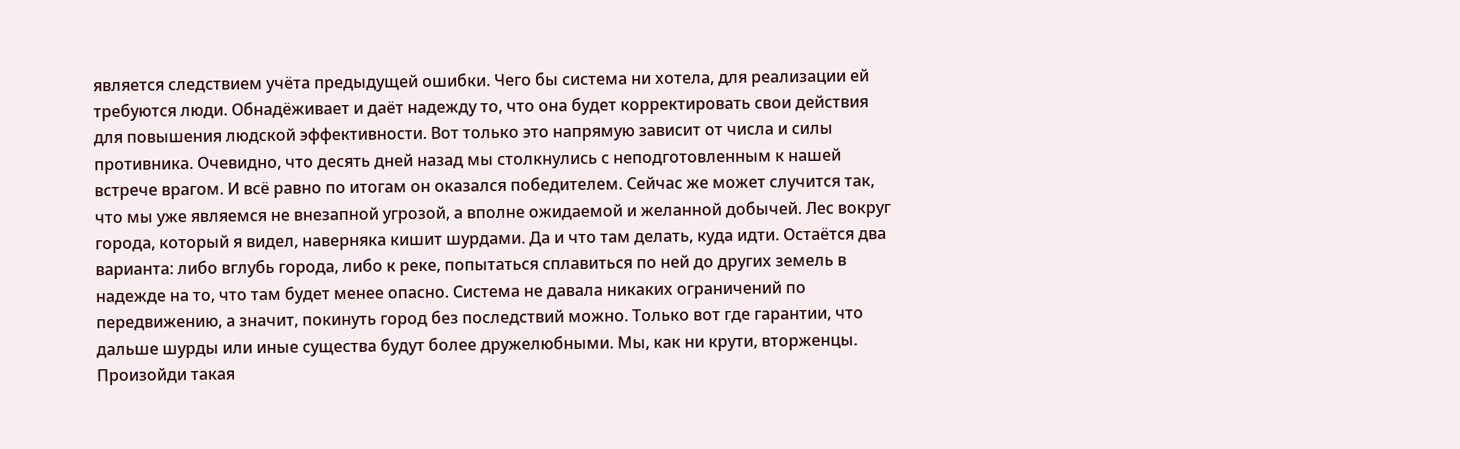является следствием учёта предыдущей ошибки. Чего бы система ни хотела, для реализации ей требуются люди. Обнадёживает и даёт надежду то, что она будет корректировать свои действия для повышения людской эффективности. Вот только это напрямую зависит от числа и силы противника. Очевидно, что десять дней назад мы столкнулись с неподготовленным к нашей встрече врагом. И всё равно по итогам он оказался победителем. Сейчас же может случится так, что мы уже являемся не внезапной угрозой, а вполне ожидаемой и желанной добычей. Лес вокруг города, который я видел, наверняка кишит шурдами. Да и что там делать, куда идти. Остаётся два варианта: либо вглубь города, либо к реке, попытаться сплавиться по ней до других земель в надежде на то, что там будет менее опасно. Система не давала никаких ограничений по передвижению, а значит, покинуть город без последствий можно. Только вот где гарантии, что дальше шурды или иные существа будут более дружелюбными. Мы, как ни крути, вторженцы. Произойди такая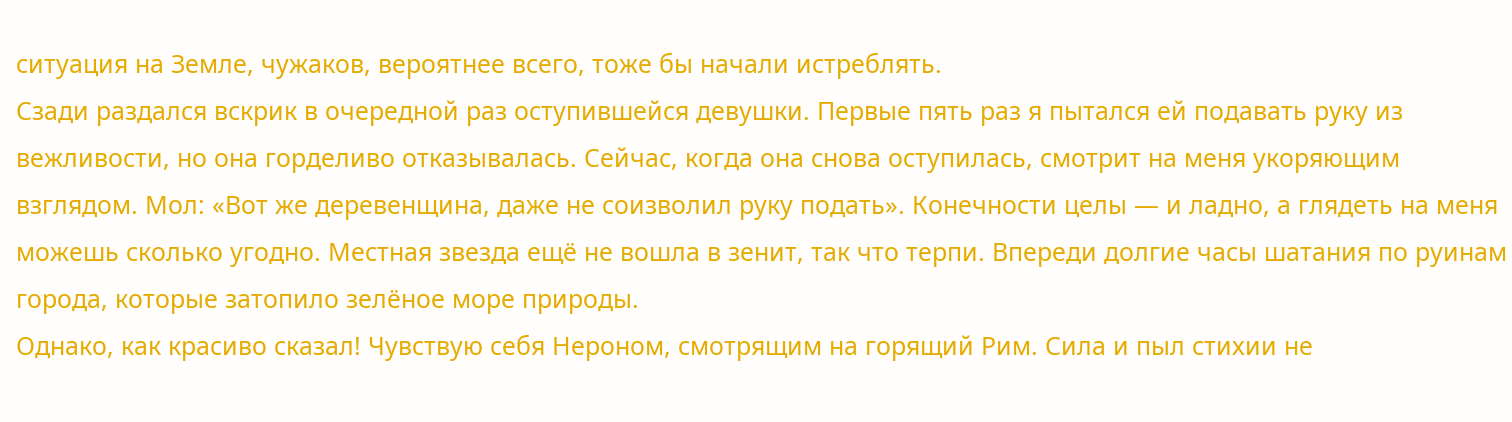ситуация на Земле, чужаков, вероятнее всего, тоже бы начали истреблять.
Сзади раздался вскрик в очередной раз оступившейся девушки. Первые пять раз я пытался ей подавать руку из вежливости, но она горделиво отказывалась. Сейчас, когда она снова оступилась, смотрит на меня укоряющим взглядом. Мол: «Вот же деревенщина, даже не соизволил руку подать». Конечности целы — и ладно, а глядеть на меня можешь сколько угодно. Местная звезда ещё не вошла в зенит, так что терпи. Впереди долгие часы шатания по руинам города, которые затопило зелёное море природы.
Однако, как красиво сказал! Чувствую себя Нероном, смотрящим на горящий Рим. Сила и пыл стихии не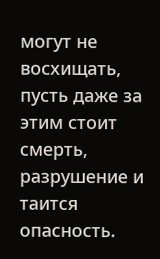могут не восхищать, пусть даже за этим стоит смерть, разрушение и таится опасность.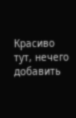Красиво тут, нечего добавить